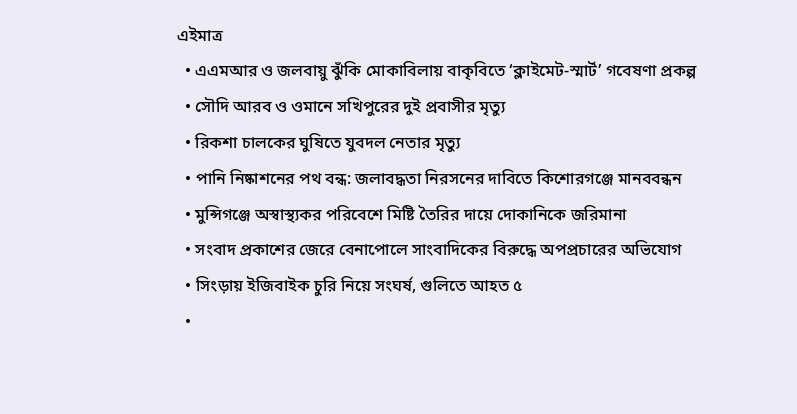এইমাত্র
  • এএমআর ও জলবায়ু ঝুঁকি মোকাবিলায় বাকৃবিতে ‘ক্লাইমেট-স্মার্ট’ গবেষণা প্রকল্প
  • সৌদি আরব ও ওমানে সখিপুরের দুই প্রবাসীর মৃত্যু
  • রিকশা চালকের ঘুষিতে যুবদল নেতার মৃত্যু
  • পানি নিষ্কাশনের পথ বন্ধ: জলাবদ্ধতা নিরসনের দাবিতে কিশোরগঞ্জে মানববন্ধন
  • মুন্সিগঞ্জে অস্বাস্থ্যকর পরিবেশে মিষ্টি তৈরির দায়ে দোকানিকে জরিমানা
  • সংবাদ প্রকাশের জেরে বেনাপোলে সাংবাদিকের বিরুদ্ধে অপপ্রচারের অভিযোগ
  • সিংড়ায় ইজিবাইক চুরি নিয়ে সংঘর্ষ, গুলিতে আহত ৫
  •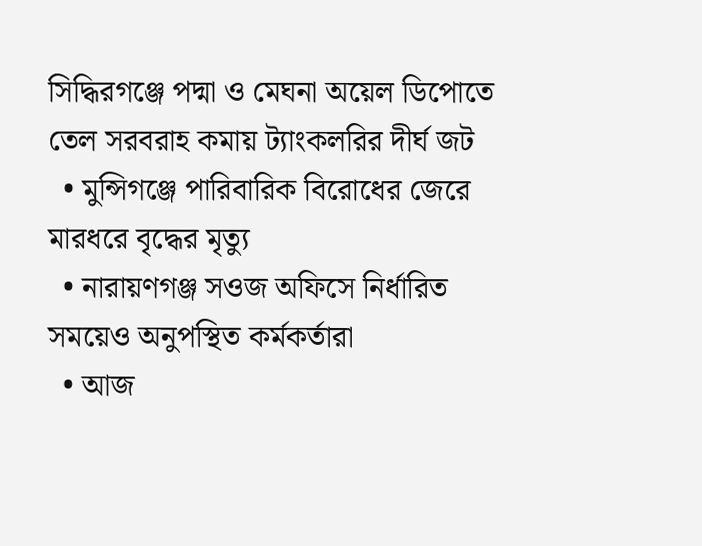সিদ্ধিরগঞ্জে পদ্মা ও মেঘনা অয়েল ডিপোতে তেল সরবরাহ কমায় ট্যাংকলরির দীর্ঘ জট
  • মুন্সিগঞ্জে পারিবারিক বিরোধের জেরে মারধরে বৃদ্ধের মৃত্যু
  • নারায়ণগঞ্জ সওজ অফিসে নির্ধারিত সময়েও অনুপস্থিত কর্মকর্তারা
  • আজ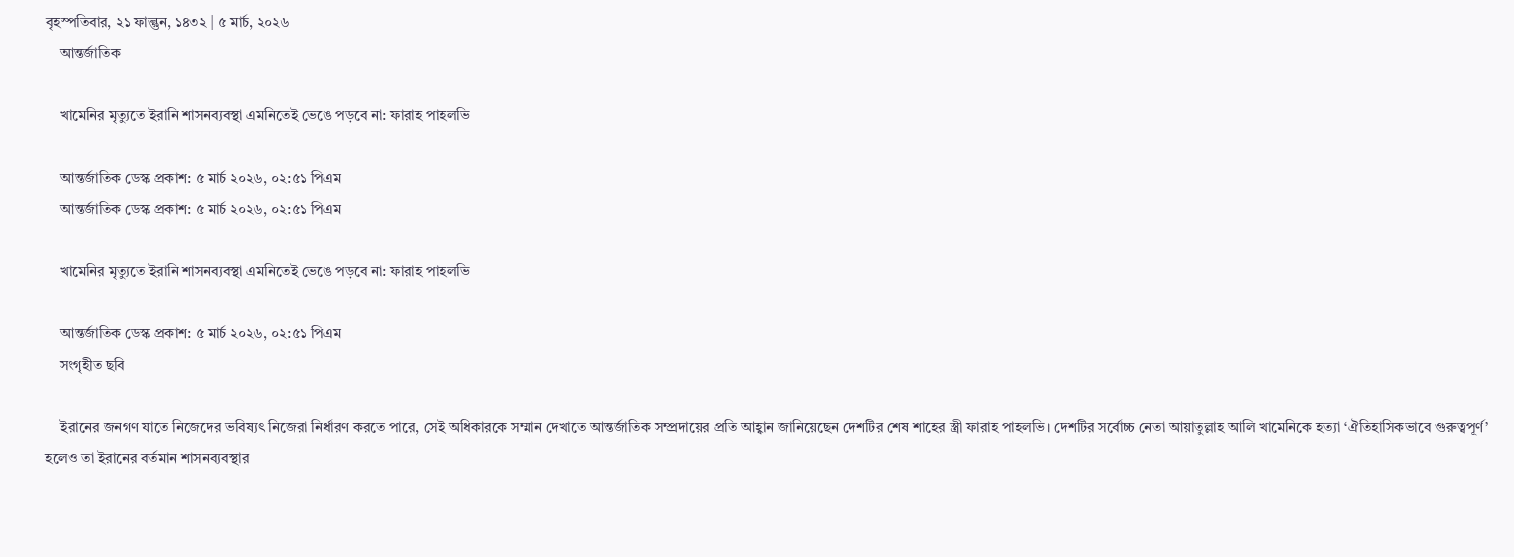বৃহস্পতিবার, ২১ ফাল্গুন, ১৪৩২ | ৫ মার্চ, ২০২৬
    আন্তর্জাতিক

    খামেনির মৃত্যুতে ইরানি শাসনব্যবস্থা এমনিতেই ভেঙে পড়বে না: ফারাহ পাহলভি

    আন্তর্জাতিক ডেস্ক প্রকাশ: ৫ মার্চ ২০২৬, ০২:৫১ পিএম
    আন্তর্জাতিক ডেস্ক প্রকাশ: ৫ মার্চ ২০২৬, ০২:৫১ পিএম

    খামেনির মৃত্যুতে ইরানি শাসনব্যবস্থা এমনিতেই ভেঙে পড়বে না: ফারাহ পাহলভি

    আন্তর্জাতিক ডেস্ক প্রকাশ: ৫ মার্চ ২০২৬, ০২:৫১ পিএম
    সংগৃহীত ছবি

    ইরানের জনগণ যাতে নিজেদের ভবিষ্যৎ নিজেরা নির্ধারণ করতে পারে, সেই অধিকারকে সম্মান দেখাতে আন্তর্জাতিক সম্প্রদায়ের প্রতি আহ্বান জানিয়েছেন দেশটির শেষ শাহের স্ত্রী ফারাহ পাহলভি। দেশটির সর্বোচ্চ নেতা আয়াতুল্লাহ আলি খামেনিকে হত্যা ‘ঐতিহাসিকভাবে গুরুত্বপূর্ণ’ হলেও তা ইরানের বর্তমান শাসনব্যবস্থার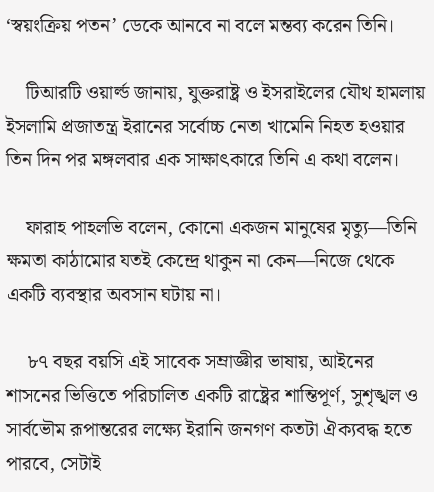‘স্বয়ংক্রিয় পতন’ ডেকে আনবে না বলে মন্তব্য করেন তিনি।

    টিআরটি ওয়ার্ল্ড জানায়, যুক্তরাষ্ট্র ও ইসরাইলের যৌথ হামলায় ইসলামি প্রজাতন্ত্র ইরানের সর্বোচ্চ নেতা খামেনি নিহত হওয়ার তিন দিন পর মঙ্গলবার এক সাক্ষাৎকারে তিনি এ কথা বলেন।

    ফারাহ পাহলভি বলেন, কোনো একজন মানুষের মৃত্যু—তিনি ক্ষমতা কাঠামোর যতই কেন্দ্রে থাকুন না কেন—নিজে থেকে একটি ব্যবস্থার অবসান ঘটায় না।

    ৮৭ বছর বয়সি এই সাবেক সম্রাজ্ঞীর ভাষায়, আইনের শাসনের ভিত্তিতে পরিচালিত একটি রাষ্ট্রের শান্তিপূর্ণ, সুশৃঙ্খল ও সার্বভৌম রূপান্তরের লক্ষ্যে ইরানি জনগণ কতটা ঐক্যবদ্ধ হতে পারবে, সেটাই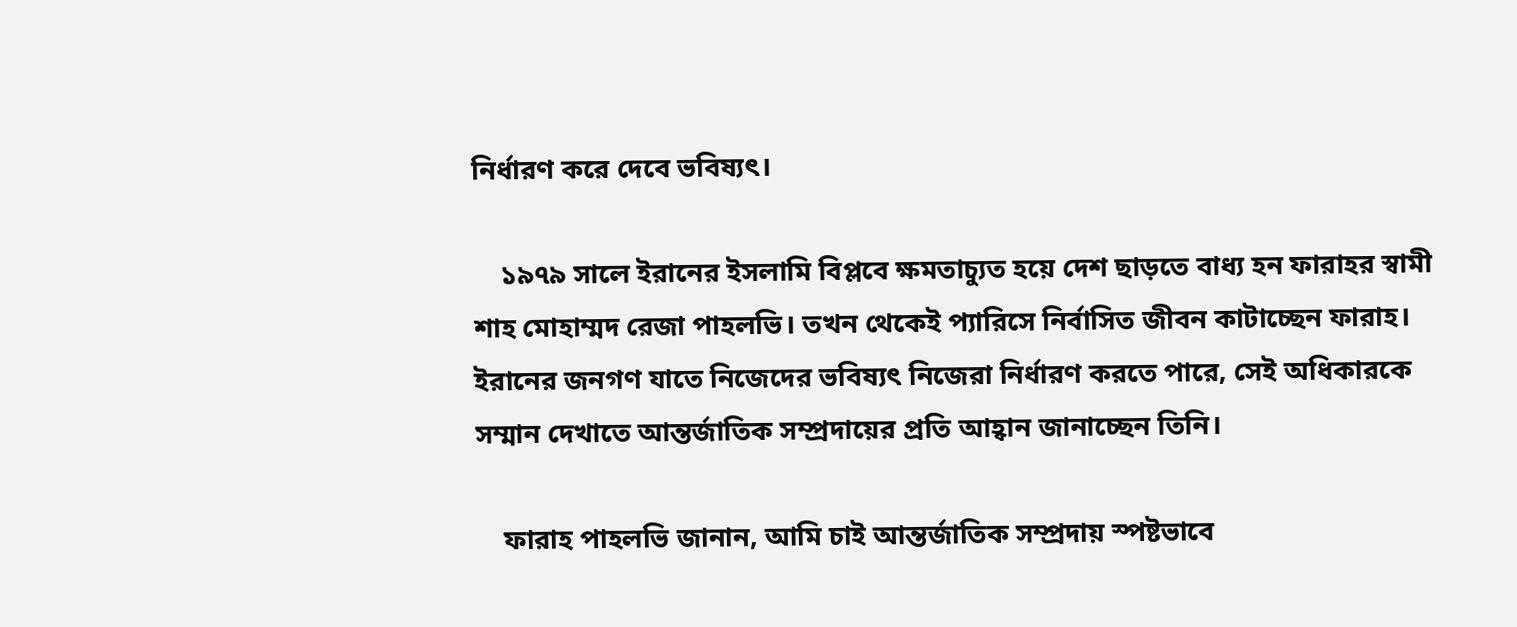নির্ধারণ করে দেবে ভবিষ্যৎ।

    ১৯৭৯ সালে ইরানের ইসলামি বিপ্লবে ক্ষমতাচ্যুত হয়ে দেশ ছাড়তে বাধ্য হন ফারাহর স্বামী শাহ মোহাম্মদ রেজা পাহলভি। তখন থেকেই প্যারিসে নির্বাসিত জীবন কাটাচ্ছেন ফারাহ। ইরানের জনগণ যাতে নিজেদের ভবিষ্যৎ নিজেরা নির্ধারণ করতে পারে, সেই অধিকারকে সম্মান দেখাতে আন্তর্জাতিক সম্প্রদায়ের প্রতি আহ্বান জানাচ্ছেন তিনি।

    ফারাহ পাহলভি জানান, আমি চাই আন্তর্জাতিক সম্প্রদায় স্পষ্টভাবে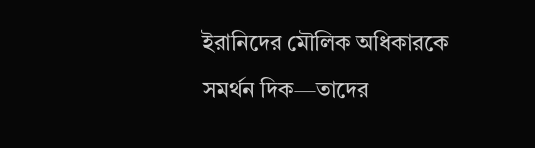ইরানিদের মৌলিক অধিকারকে সমর্থন দিক—তাদের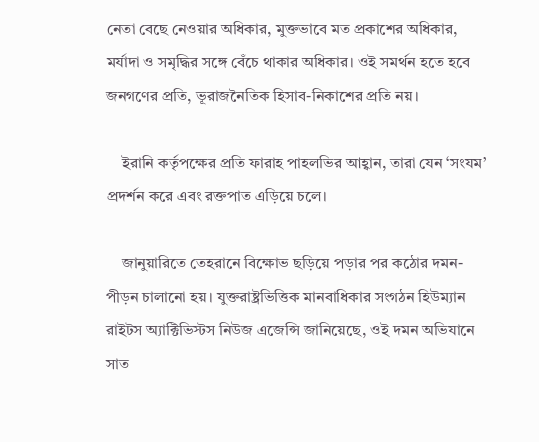নেতা বেছে নেওয়ার অধিকার, মুক্তভাবে মত প্রকাশের অধিকার, মর্যাদা ও সমৃদ্ধির সঙ্গে বেঁচে থাকার অধিকার। ওই সমর্থন হতে হবে জনগণের প্রতি, ভূরাজনৈতিক হিসাব-নিকাশের প্রতি নয়।

    ইরানি কর্তৃপক্ষের প্রতি ফারাহ পাহলভির আহ্বান, তারা যেন ‘সংযম’ প্রদর্শন করে এবং রক্তপাত এড়িয়ে চলে।

    জানুয়ারিতে তেহরানে বিক্ষোভ ছড়িয়ে পড়ার পর কঠোর দমন-পীড়ন চালানো হয়। যুক্তরাষ্ট্রভিত্তিক মানবাধিকার সংগঠন হিউম্যান রাইটস অ্যাক্টিভিস্টস নিউজ এজেন্সি জানিয়েছে, ওই দমন অভিযানে সাত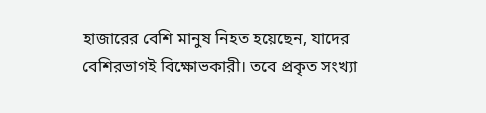হাজারের বেশি মানুষ নিহত হয়েছেন, যাদের বেশিরভাগই বিক্ষোভকারী। তবে প্রকৃত সংখ্যা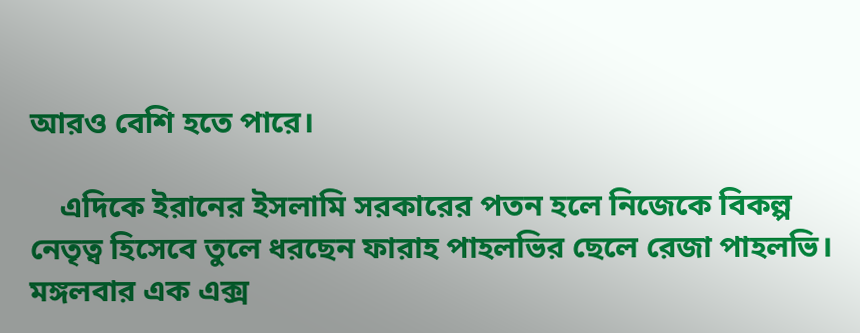আরও বেশি হতে পারে।

    এদিকে ইরানের ইসলামি সরকারের পতন হলে নিজেকে বিকল্প নেতৃত্ব হিসেবে তুলে ধরছেন ফারাহ পাহলভির ছেলে রেজা পাহলভি। মঙ্গলবার এক এক্স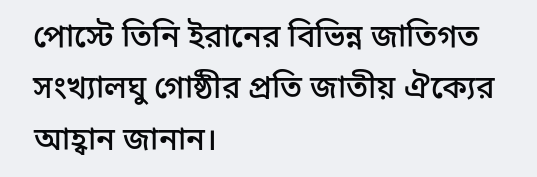পোস্টে তিনি ইরানের বিভিন্ন জাতিগত সংখ্যালঘু গোষ্ঠীর প্রতি জাতীয় ঐক্যের আহ্বান জানান।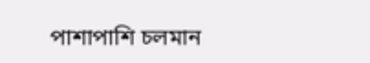পাশাপাশি চলমান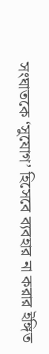সংঘাতকে ‘সুযোগ’ হিসেবে ব্যবহার না করার ইঙ্গিত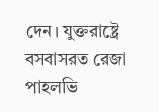দেন। যুক্তরাষ্ট্রে বসবাসরত রেজা পাহলভি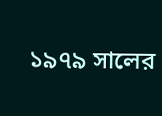১৯৭৯ সালের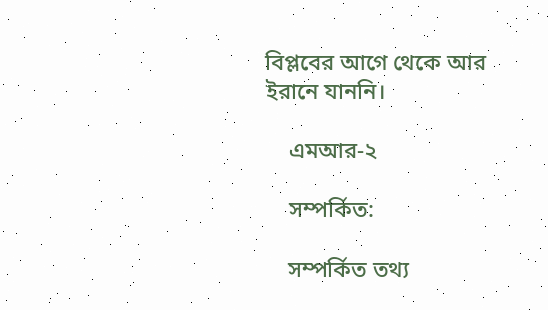বিপ্লবের আগে থেকে আর ইরানে যাননি।

    এমআর-২

    সম্পর্কিত:

    সম্পর্কিত তথ্য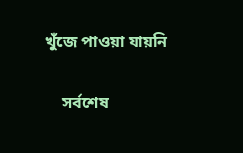খুঁজে পাওয়া যায়নি

    সর্বশেষ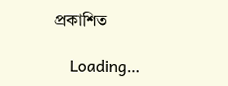প্রকাশিত

    Loading…